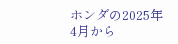ホンダの2025年4月から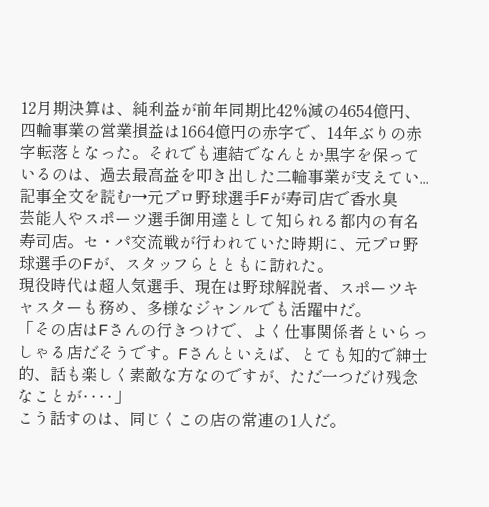12月期決算は、純利益が前年同期比42%減の4654億円、四輪事業の営業損益は1664億円の赤字で、14年ぶりの赤字転落となった。それでも連結でなんとか黒字を保っているのは、過去最高益を叩き出した二輪事業が支えてい...
記事全文を読む→元プロ野球選手Fが寿司店で香水臭
芸能人やスポーツ選手御用達として知られる都内の有名寿司店。セ・パ交流戦が行われていた時期に、元プロ野球選手のFが、スタッフらとともに訪れた。
現役時代は超人気選手、現在は野球解説者、スポーツキャスターも務め、多様なジャンルでも活躍中だ。
「その店はFさんの行きつけで、よく仕事関係者といらっしゃる店だそうです。Fさんといえば、とても知的で紳士的、話も楽しく素敵な方なのですが、ただ一つだけ残念なことが‥‥」
こう話すのは、同じくこの店の常連の1人だ。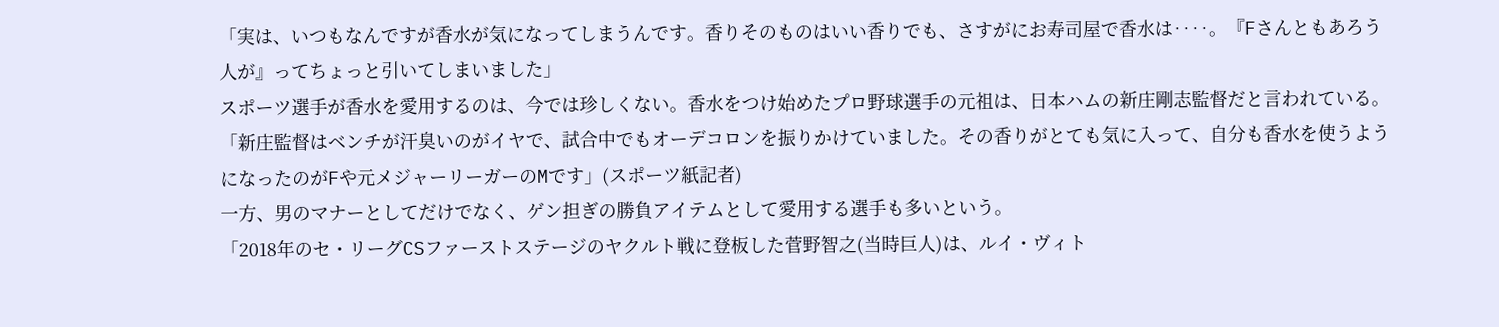「実は、いつもなんですが香水が気になってしまうんです。香りそのものはいい香りでも、さすがにお寿司屋で香水は‥‥。『Fさんともあろう人が』ってちょっと引いてしまいました」
スポーツ選手が香水を愛用するのは、今では珍しくない。香水をつけ始めたプロ野球選手の元祖は、日本ハムの新庄剛志監督だと言われている。
「新庄監督はベンチが汗臭いのがイヤで、試合中でもオーデコロンを振りかけていました。その香りがとても気に入って、自分も香水を使うようになったのがFや元メジャーリーガーのMです」(スポーツ紙記者)
一方、男のマナーとしてだけでなく、ゲン担ぎの勝負アイテムとして愛用する選手も多いという。
「2018年のセ・リーグCSファーストステージのヤクルト戦に登板した菅野智之(当時巨人)は、ルイ・ヴィト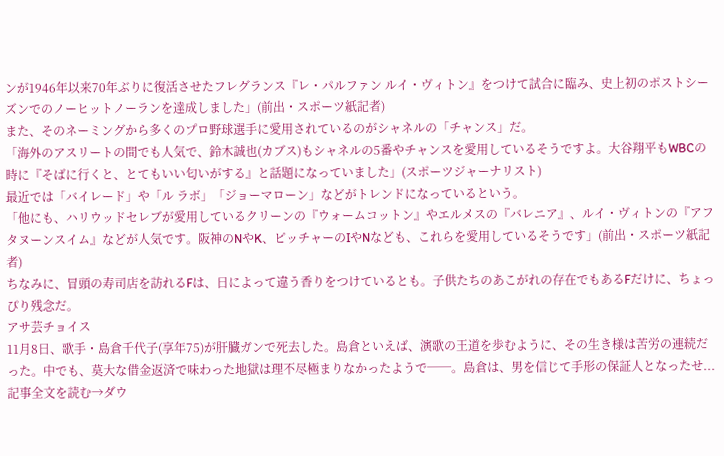ンが1946年以来70年ぶりに復活させたフレグランス『レ・パルファン ルイ・ヴィトン』をつけて試合に臨み、史上初のポストシーズンでのノーヒットノーランを達成しました」(前出・スポーツ紙記者)
また、そのネーミングから多くのプロ野球選手に愛用されているのがシャネルの「チャンス」だ。
「海外のアスリートの間でも人気で、鈴木誠也(カブス)もシャネルの5番やチャンスを愛用しているそうですよ。大谷翔平もWBCの時に『そばに行くと、とてもいい匂いがする』と話題になっていました」(スポーツジャーナリスト)
最近では「バイレード」や「ル ラボ」「ジョーマローン」などがトレンドになっているという。
「他にも、ハリウッドセレブが愛用しているクリーンの『ウォームコットン』やエルメスの『バレニア』、ルイ・ヴィトンの『アフタヌーンスイム』などが人気です。阪神のNやK、ピッチャーのIやNなども、これらを愛用しているそうです」(前出・スポーツ紙記者)
ちなみに、冒頭の寿司店を訪れるFは、日によって違う香りをつけているとも。子供たちのあこがれの存在でもあるFだけに、ちょっぴり残念だ。
アサ芸チョイス
11月8日、歌手・島倉千代子(享年75)が肝臓ガンで死去した。島倉といえば、演歌の王道を歩むように、その生き様は苦労の連続だった。中でも、莫大な借金返済で味わった地獄は理不尽極まりなかったようで──。島倉は、男を信じて手形の保証人となったせ...
記事全文を読む→ダウ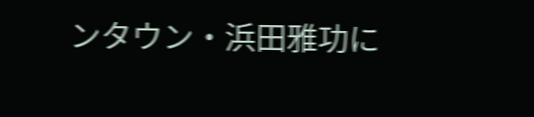ンタウン・浜田雅功に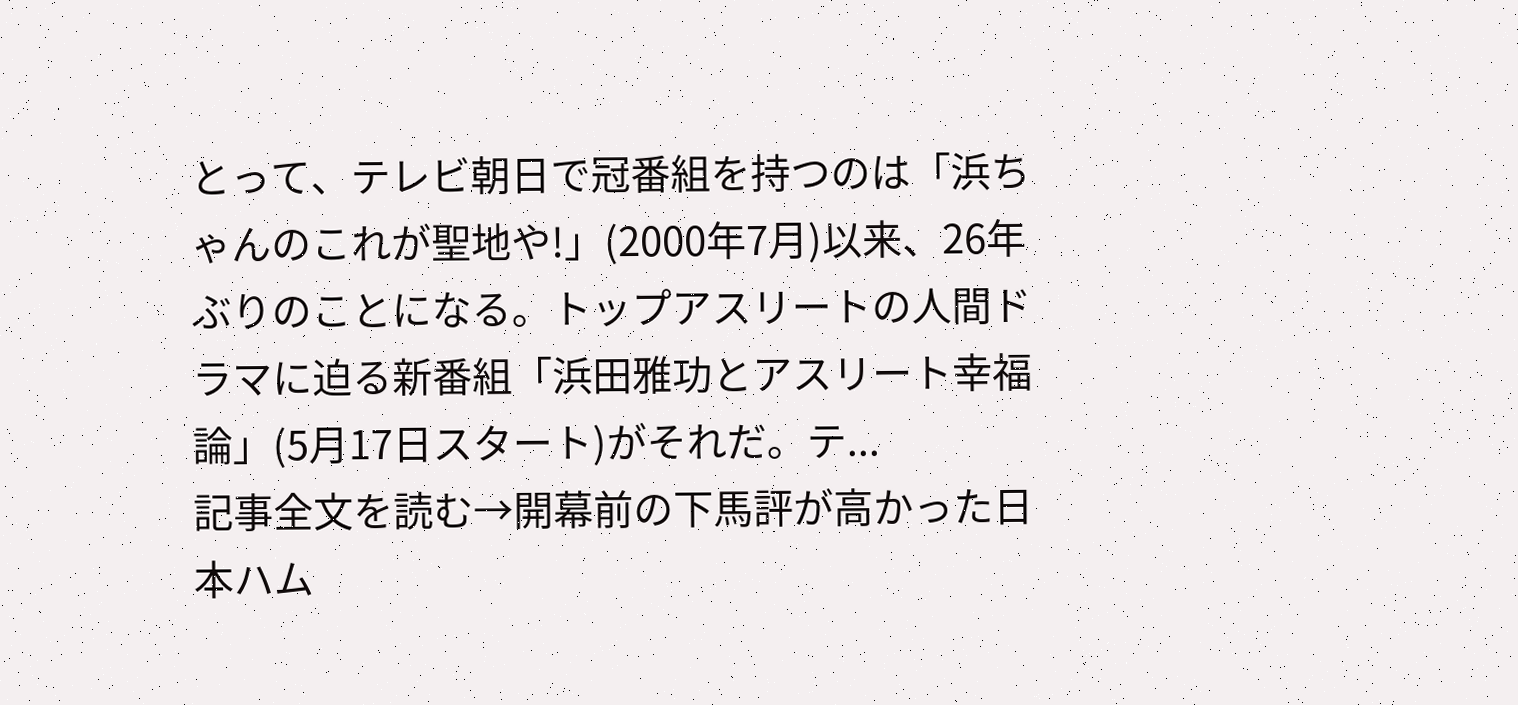とって、テレビ朝日で冠番組を持つのは「浜ちゃんのこれが聖地や!」(2000年7月)以来、26年ぶりのことになる。トップアスリートの人間ドラマに迫る新番組「浜田雅功とアスリート幸福論」(5月17日スタート)がそれだ。テ...
記事全文を読む→開幕前の下馬評が高かった日本ハム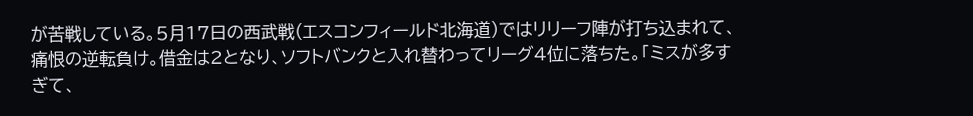が苦戦している。5月17日の西武戦(エスコンフィールド北海道)ではリリーフ陣が打ち込まれて、痛恨の逆転負け。借金は2となり、ソフトバンクと入れ替わってリーグ4位に落ちた。「ミスが多すぎて、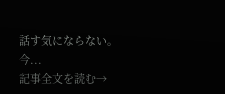話す気にならない。今...
記事全文を読む→